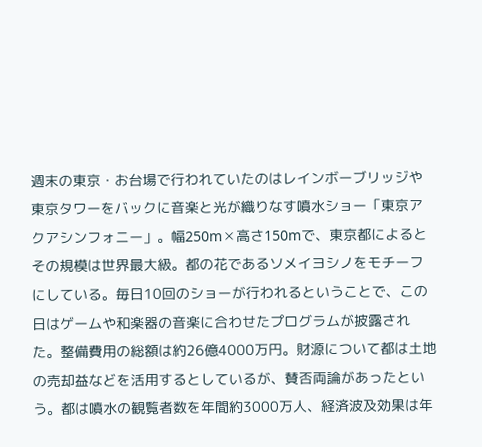週末の東京・お台場で行われていたのはレインボーブリッジや東京タワーをバックに音楽と光が織りなす噴水ショー「東京アクアシンフォニー」。幅250m✕高さ150mで、東京都によるとその規模は世界最大級。都の花であるソメイヨシノをモチーフにしている。毎日10回のショーが行われるということで、この日はゲームや和楽器の音楽に合わせたプログラムが披露された。整備費用の総額は約26億4000万円。財源について都は土地の売却益などを活用するとしているが、賛否両論があったという。都は噴水の観覧者数を年間約3000万人、経済波及効果は年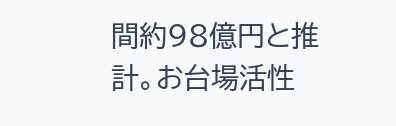間約98億円と推計。お台場活性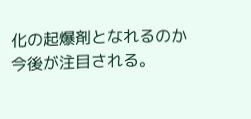化の起爆剤となれるのか今後が注目される。